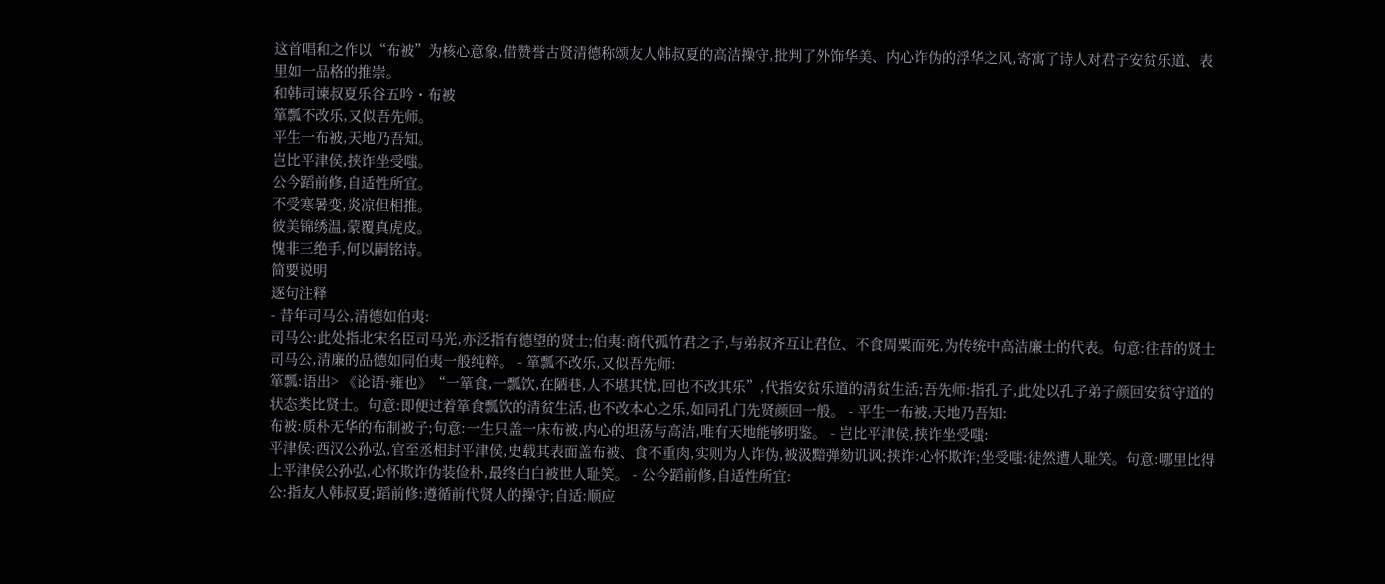这首唱和之作以“布被”为核心意象,借赞誉古贤清德称颂友人韩叔夏的高洁操守,批判了外饰华美、内心诈伪的浮华之风,寄寓了诗人对君子安贫乐道、表里如一品格的推崇。
和韩司谏叔夏乐谷五吟・布被
箪瓢不改乐,又似吾先师。
平生一布被,天地乃吾知。
岂比平津侯,挟诈坐受嗤。
公今蹈前修,自适性所宜。
不受寒暑变,炎凉但相推。
彼美锦绣温,蒙覆真虎皮。
愧非三绝手,何以嗣铭诗。
简要说明
逐句注释
- 昔年司马公,清德如伯夷:
司马公:此处指北宋名臣司马光,亦泛指有德望的贤士;伯夷:商代孤竹君之子,与弟叔齐互让君位、不食周粟而死,为传统中高洁廉士的代表。句意:往昔的贤士司马公,清廉的品德如同伯夷一般纯粹。 - 箪瓢不改乐,又似吾先师:
箪瓢:语出> 《论语·雍也》“一箪食,一瓢饮,在陋巷,人不堪其忧,回也不改其乐”,代指安贫乐道的清贫生活;吾先师:指孔子,此处以孔子弟子颜回安贫守道的状态类比贤士。句意:即便过着箪食瓢饮的清贫生活,也不改本心之乐,如同孔门先贤颜回一般。 - 平生一布被,天地乃吾知:
布被:质朴无华的布制被子;句意:一生只盖一床布被,内心的坦荡与高洁,唯有天地能够明鉴。 - 岂比平津侯,挟诈坐受嗤:
平津侯:西汉公孙弘,官至丞相封平津侯,史载其表面盖布被、食不重肉,实则为人诈伪,被汲黯弹劾讥讽;挟诈:心怀欺诈;坐受嗤:徒然遭人耻笑。句意:哪里比得上平津侯公孙弘,心怀欺诈伪装俭朴,最终白白被世人耻笑。 - 公今蹈前修,自适性所宜:
公:指友人韩叔夏;蹈前修:遵循前代贤人的操守;自适:顺应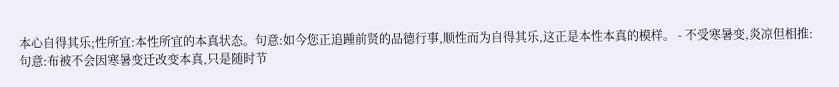本心自得其乐;性所宜:本性所宜的本真状态。句意:如今您正追踵前贤的品德行事,顺性而为自得其乐,这正是本性本真的模样。 - 不受寒暑变,炎凉但相推:
句意:布被不会因寒暑变迁改变本真,只是随时节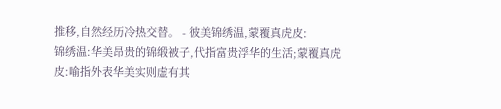推移,自然经历冷热交替。 - 彼美锦绣温,蒙覆真虎皮:
锦绣温:华美昂贵的锦缎被子,代指富贵浮华的生活;蒙覆真虎皮:喻指外表华美实则虚有其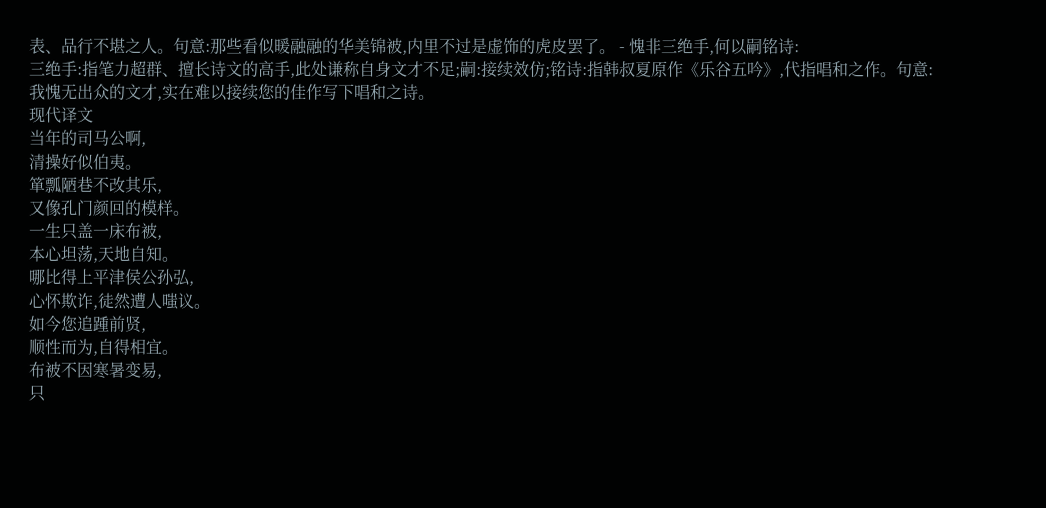表、品行不堪之人。句意:那些看似暖融融的华美锦被,内里不过是虚饰的虎皮罢了。 - 愧非三绝手,何以嗣铭诗:
三绝手:指笔力超群、擅长诗文的高手,此处谦称自身文才不足;嗣:接续效仿;铭诗:指韩叔夏原作《乐谷五吟》,代指唱和之作。句意:我愧无出众的文才,实在难以接续您的佳作写下唱和之诗。
现代译文
当年的司马公啊,
清操好似伯夷。
箪瓢陋巷不改其乐,
又像孔门颜回的模样。
一生只盖一床布被,
本心坦荡,天地自知。
哪比得上平津侯公孙弘,
心怀欺诈,徒然遭人嗤议。
如今您追踵前贤,
顺性而为,自得相宜。
布被不因寒暑变易,
只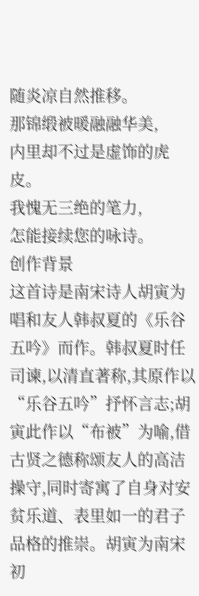随炎凉自然推移。
那锦缎被暖融融华美,
内里却不过是虚饰的虎皮。
我愧无三绝的笔力,
怎能接续您的咏诗。
创作背景
这首诗是南宋诗人胡寅为唱和友人韩叔夏的《乐谷五吟》而作。韩叔夏时任司谏,以清直著称,其原作以“乐谷五吟”抒怀言志;胡寅此作以“布被”为喻,借古贤之德称颂友人的高洁操守,同时寄寓了自身对安贫乐道、表里如一的君子品格的推崇。胡寅为南宋初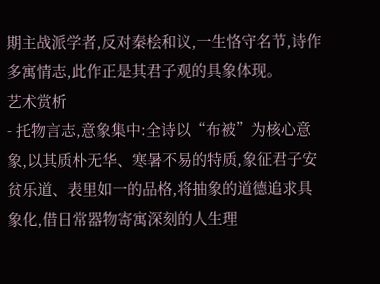期主战派学者,反对秦桧和议,一生恪守名节,诗作多寓情志,此作正是其君子观的具象体现。
艺术赏析
- 托物言志,意象集中:全诗以“布被”为核心意象,以其质朴无华、寒暑不易的特质,象征君子安贫乐道、表里如一的品格,将抽象的道德追求具象化,借日常器物寄寓深刻的人生理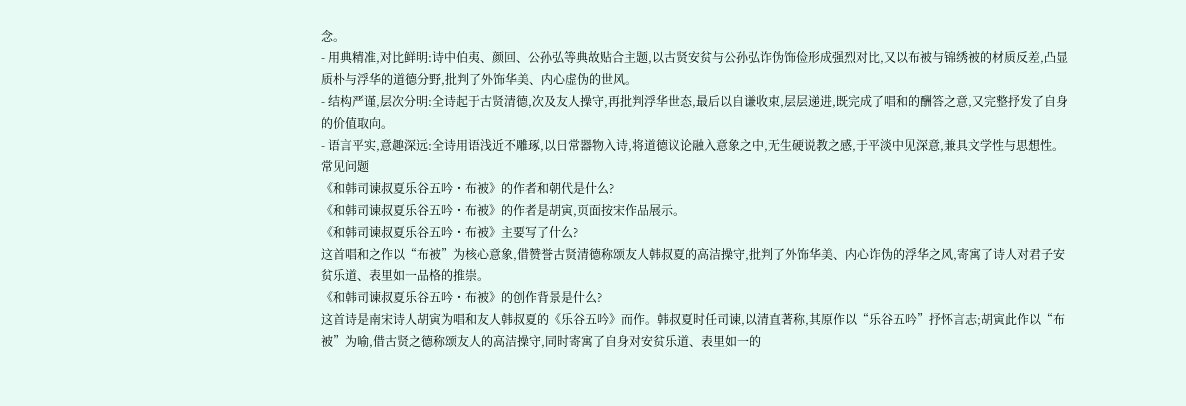念。
- 用典精准,对比鲜明:诗中伯夷、颜回、公孙弘等典故贴合主题,以古贤安贫与公孙弘诈伪饰俭形成强烈对比,又以布被与锦绣被的材质反差,凸显质朴与浮华的道德分野,批判了外饰华美、内心虚伪的世风。
- 结构严谨,层次分明:全诗起于古贤清德,次及友人操守,再批判浮华世态,最后以自谦收束,层层递进,既完成了唱和的酬答之意,又完整抒发了自身的价值取向。
- 语言平实,意趣深远:全诗用语浅近不雕琢,以日常器物入诗,将道德议论融入意象之中,无生硬说教之感,于平淡中见深意,兼具文学性与思想性。
常见问题
《和韩司谏叔夏乐谷五吟・布被》的作者和朝代是什么?
《和韩司谏叔夏乐谷五吟・布被》的作者是胡寅,页面按宋作品展示。
《和韩司谏叔夏乐谷五吟・布被》主要写了什么?
这首唱和之作以“布被”为核心意象,借赞誉古贤清德称颂友人韩叔夏的高洁操守,批判了外饰华美、内心诈伪的浮华之风,寄寓了诗人对君子安贫乐道、表里如一品格的推崇。
《和韩司谏叔夏乐谷五吟・布被》的创作背景是什么?
这首诗是南宋诗人胡寅为唱和友人韩叔夏的《乐谷五吟》而作。韩叔夏时任司谏,以清直著称,其原作以“乐谷五吟”抒怀言志;胡寅此作以“布被”为喻,借古贤之德称颂友人的高洁操守,同时寄寓了自身对安贫乐道、表里如一的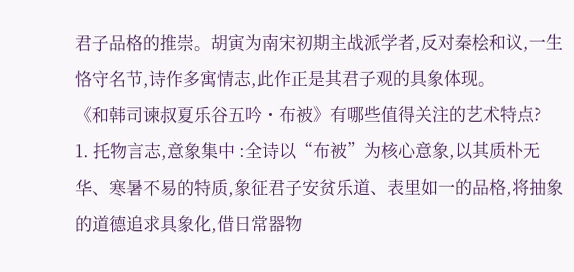君子品格的推崇。胡寅为南宋初期主战派学者,反对秦桧和议,一生恪守名节,诗作多寓情志,此作正是其君子观的具象体现。
《和韩司谏叔夏乐谷五吟・布被》有哪些值得关注的艺术特点?
1. 托物言志,意象集中 :全诗以“布被”为核心意象,以其质朴无华、寒暑不易的特质,象征君子安贫乐道、表里如一的品格,将抽象的道德追求具象化,借日常器物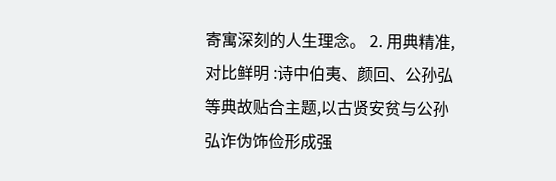寄寓深刻的人生理念。 2. 用典精准,对比鲜明 :诗中伯夷、颜回、公孙弘等典故贴合主题,以古贤安贫与公孙弘诈伪饰俭形成强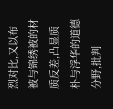烈对比,又以布被与锦绣被的材质反差,凸显质朴与浮华的道德分野,批判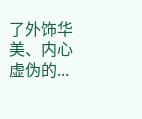了外饰华美、内心虚伪的...